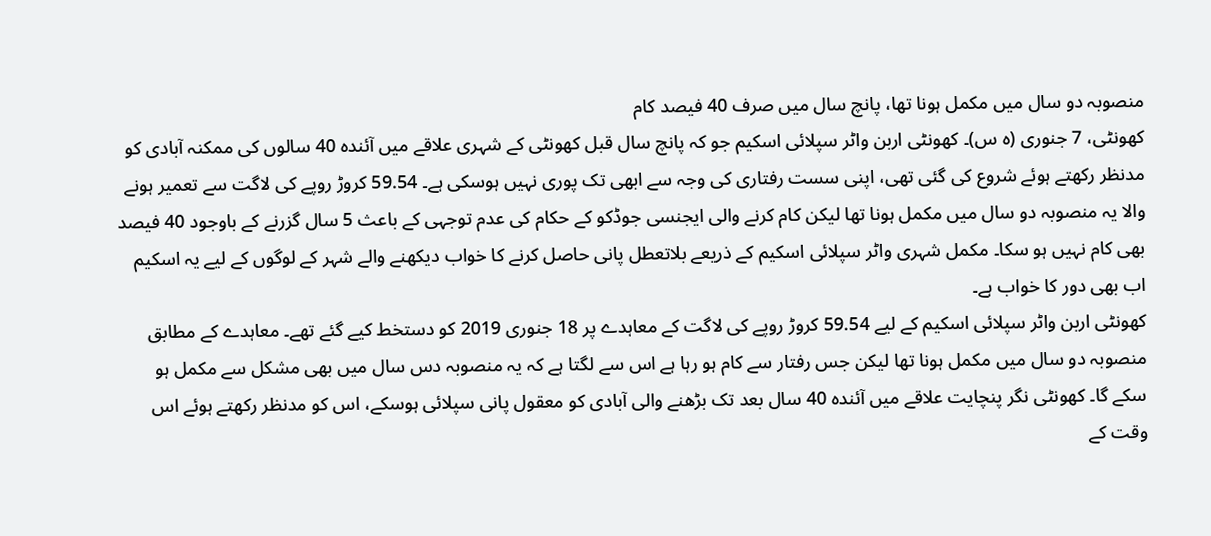منصوبہ دو سال میں مکمل ہونا تھا، پانچ سال میں صرف 40 فیصد کام
کھونٹی، 7 جنوری (ہ س)۔ کھونٹی اربن واٹر سپلائی اسکیم جو کہ پانچ سال قبل کھونٹی کے شہری علاقے میں آئندہ 40 سالوں کی ممکنہ آبادی کو مدنظر رکھتے ہوئے شروع کی گئی تھی، اپنی سست رفتاری کی وجہ سے ابھی تک پوری نہیں ہوسکی ہے۔ 59.54 کروڑ روپے کی لاگت سے تعمیر ہونے والا یہ منصوبہ دو سال میں مکمل ہونا تھا لیکن کام کرنے والی ایجنسی جوڈکو کے حکام کی عدم توجہی کے باعث 5 سال گزرنے کے باوجود 40 فیصد بھی کام نہیں ہو سکا۔ مکمل شہری واٹر سپلائی اسکیم کے ذریعے بلاتعطل پانی حاصل کرنے کا خواب دیکھنے والے شہر کے لوگوں کے لیے یہ اسکیم اب بھی دور کا خواب ہے۔
کھونٹی اربن واٹر سپلائی اسکیم کے لیے 59.54 کروڑ روپے کی لاگت کے معاہدے پر 18 جنوری 2019 کو دستخط کیے گئے تھے۔ معاہدے کے مطابق منصوبہ دو سال میں مکمل ہونا تھا لیکن جس رفتار سے کام ہو رہا ہے اس سے لگتا ہے کہ یہ منصوبہ دس سال میں بھی مشکل سے مکمل ہو سکے گا۔ کھونٹی نگر پنچایت علاقے میں آئندہ 40 سال بعد تک بڑھنے والی آبادی کو معقول پانی سپلائی ہوسکے، اس کو مدنظر رکھتے ہوئے اس وقت کے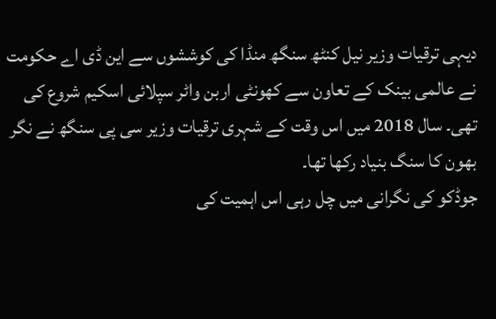دیہی ترقیات وزیر نیل کنٹھ سنگھ منڈا کی کوششوں سے این ڈی اے حکومت نے عالمی بینک کے تعاون سے کھونٹی اربن واٹر سپلائی اسکیم شروع کی تھی۔ سال 2018 میں اس وقت کے شہری ترقیات وزیر سی پی سنگھ نے نگر بھون کا سنگ بنیاد رکھا تھا۔
جوڈکو کی نگرانی میں چل رہی اس اہمیت کی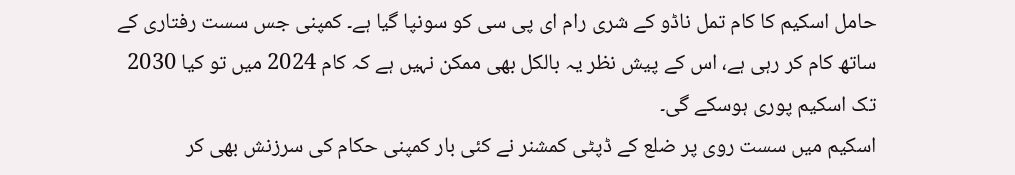حامل اسکیم کا کام تمل ناڈو کے شری رام ای پی سی کو سونپا گیا ہے۔ کمپنی جس سست رفتاری کے ساتھ کام کر رہی ہے، اس کے پیش نظر یہ بالکل بھی ممکن نہیں ہے کہ کام 2024 میں تو کیا 2030 تک اسکیم پوری ہوسکے گی۔
اسکیم میں سست روی پر ضلع کے ڈپٹی کمشنر نے کئی بار کمپنی حکام کی سرزنش بھی کر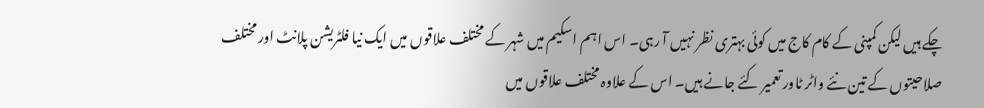چکے ہیں لیکن کمپنی کے کام کاج میں کوئی بہتری نظر نہیں آ رہی۔ اس اہم اسکیم میں شہر کے مختلف علاقوں میں ایک نیا فلٹریشن پلانٹ اور مختلف صلاحیتوں کے تین نئے واٹر ٹاور تعمیر کئے جانے ہیں۔ اس کے علاوہ مختلف علاقوں میں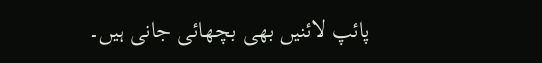پائپ لائنیں بھی بچھائی جانی ہیں۔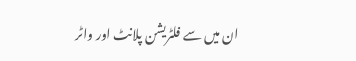ان میں سے فلٹریشن پلانٹ اور واٹر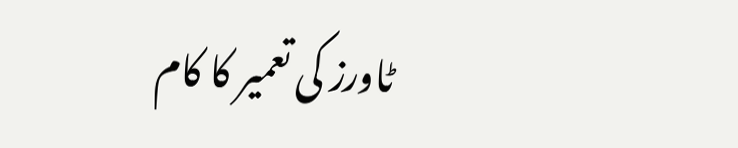ٹاورز کی تعمیر کا کام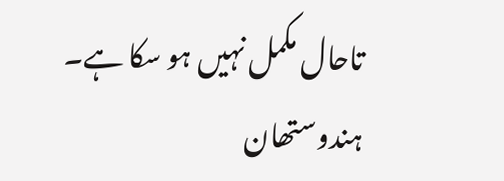تاحال مکمل نہیں ہو سکا ہے۔
ہندوستھان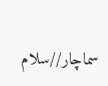سماچار//سلام